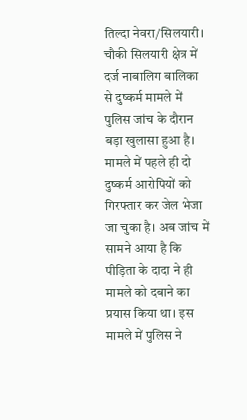तिल्दा नेवरा/सिलयारी।
चौकी सिलयारी क्षेत्र में दर्ज नाबालिग बालिका से दुष्कर्म मामले में पुलिस जांच के दौरान बड़ा खुलासा हुआ है। मामले में पहले ही दो दुष्कर्म आरोपियों को गिरफ्तार कर जेल भेजा जा चुका है। अब जांच में सामने आया है कि पीड़िता के दादा ने ही मामले को दबाने का प्रयास किया था। इस मामले में पुलिस ने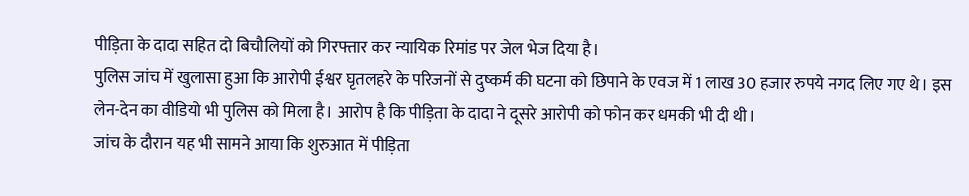पीड़िता के दादा सहित दो बिचौलियों को गिरफ्तार कर न्यायिक रिमांड पर जेल भेज दिया है।
पुलिस जांच में खुलासा हुआ कि आरोपी ईश्वर घृतलहरे के परिजनों से दुष्कर्म की घटना को छिपाने के एवज में 1 लाख 30 हजार रुपये नगद लिए गए थे। इस लेन-देन का वीडियो भी पुलिस को मिला है। आरोप है कि पीड़िता के दादा ने दूसरे आरोपी को फोन कर धमकी भी दी थी।
जांच के दौरान यह भी सामने आया कि शुरुआत में पीड़िता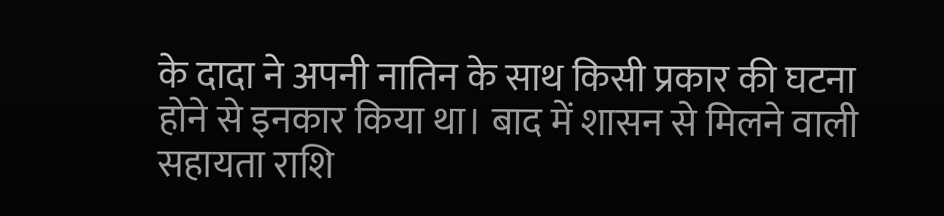के दादा ने अपनी नातिन के साथ किसी प्रकार की घटना होने से इनकार किया था। बाद में शासन से मिलने वाली सहायता राशि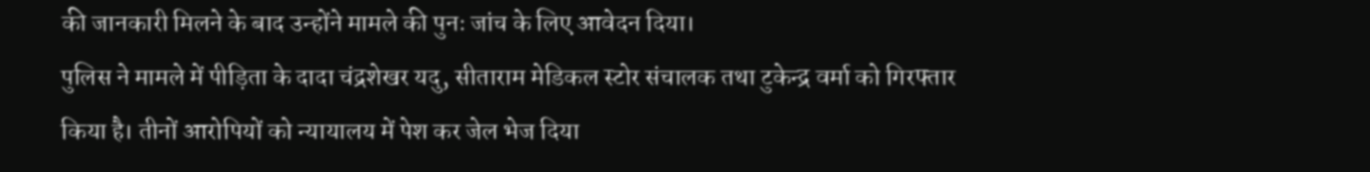की जानकारी मिलने के बाद उन्होंने मामले की पुनः जांच के लिए आवेदन दिया।
पुलिस ने मामले में पीड़िता के दादा चंद्रशेखर यदु, सीताराम मेडिकल स्टोर संचालक तथा टुकेन्द्र वर्मा को गिरफ्तार किया है। तीनों आरोपियों को न्यायालय में पेश कर जेल भेज दिया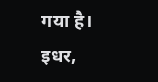गया है।
इधर,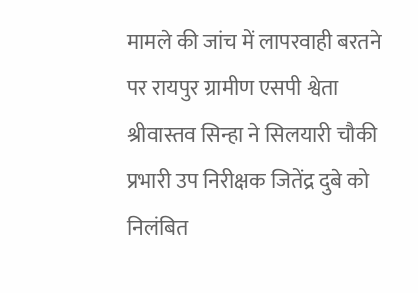मामले की जांच में लापरवाही बरतने पर रायपुर ग्रामीण एसपी श्वेता श्रीवास्तव सिन्हा ने सिलयारी चौकी प्रभारी उप निरीक्षक जितेंद्र दुबे को निलंबित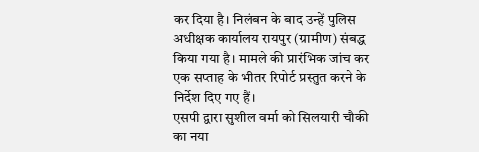कर दिया है। निलंबन के बाद उन्हें पुलिस अधीक्षक कार्यालय रायपुर (ग्रामीण) संबद्ध किया गया है। मामले की प्रारंभिक जांच कर एक सप्ताह के भीतर रिपोर्ट प्रस्तुत करने के निर्देश दिए गए हैं।
एसपी द्वारा सुशील वर्मा को सिलयारी चौकी का नया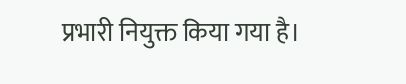प्रभारी नियुक्त किया गया है।